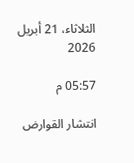الثلاثاء، 21 أبريل 2026

05:57 م

انتشار القوارض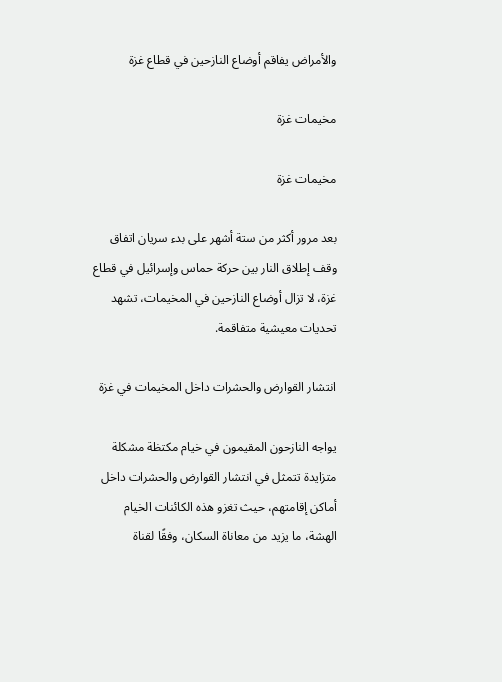والأمراض يفاقم أوضاع النازحين في قطاع غزة

مخيمات غزة

مخيمات غزة

بعد مرور أكثر من ستة أشهر على بدء سريان اتفاق وقف إطلاق النار بين حركة حماس وإسرائيل في قطاع غزة، لا تزال أوضاع النازحين في المخيمات، تشهد تحديات معيشية متفاقمة.

انتشار القوارض والحشرات داخل المخيمات في غزة

يواجه النازحون المقيمون في خيام مكتظة مشكلة متزايدة تتمثل في انتشار القوارض والحشرات داخل أماكن إقامتهم، حيث تغزو هذه الكائنات الخيام الهشة، ما يزيد من معاناة السكان، وفقًا لقناة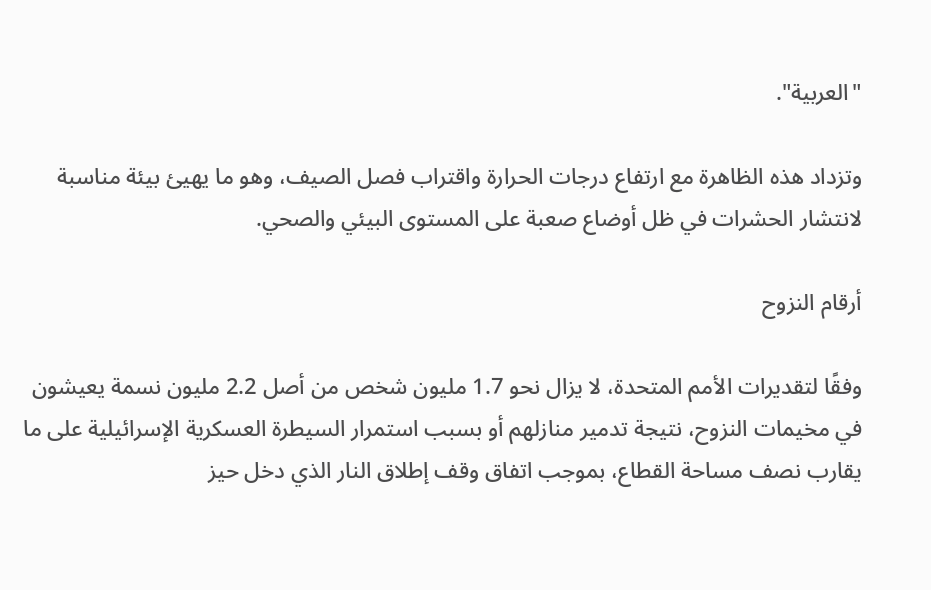"العربية".

وتزداد هذه الظاهرة مع ارتفاع درجات الحرارة واقتراب فصل الصيف، وهو ما يهيئ بيئة مناسبة لانتشار الحشرات في ظل أوضاع صعبة على المستوى البيئي والصحي.

أرقام النزوح

وفقًا لتقديرات الأمم المتحدة، لا يزال نحو 1.7 مليون شخص من أصل 2.2 مليون نسمة يعيشون في مخيمات النزوح، نتيجة تدمير منازلهم أو بسبب استمرار السيطرة العسكرية الإسرائيلية على ما يقارب نصف مساحة القطاع، بموجب اتفاق وقف إطلاق النار الذي دخل حيز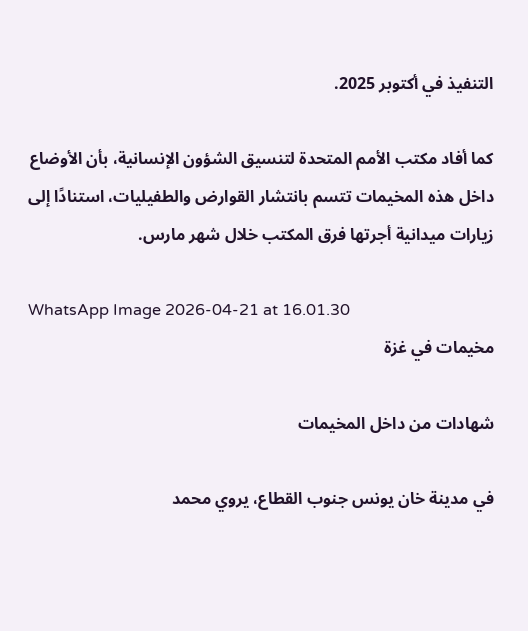التنفيذ في أكتوبر 2025.

كما أفاد مكتب الأمم المتحدة لتنسيق الشؤون الإنسانية، بأن الأوضاع داخل هذه المخيمات تتسم بانتشار القوارض والطفيليات، استنادًا إلى زيارات ميدانية أجرتها فرق المكتب خلال شهر مارس.

WhatsApp Image 2026-04-21 at 16.01.30
مخيمات في غزة

شهادات من داخل المخيمات

في مدينة خان يونس جنوب القطاع، يروي محمد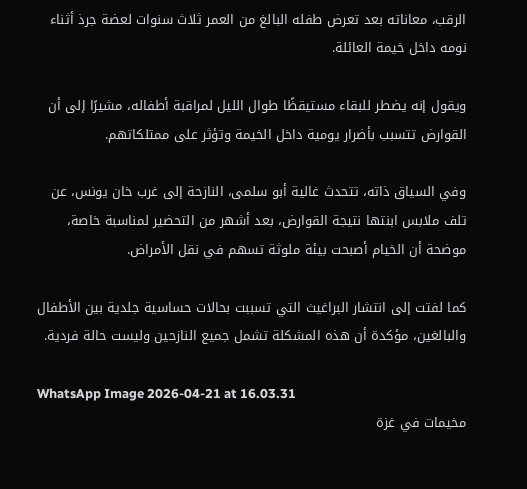الرقب، معاناته بعد تعرض طفله البالغ من العمر ثلاث سنوات لعضة جرذ أثناء نومه داخل خيمة العائلة.

ويقول إنه يضطر للبقاء مستيقظًا طوال الليل لمراقبة أطفاله، مشيرًا إلى أن القوارض تتسبب بأضرار يومية داخل الخيمة وتؤثر على ممتلكاتهم.

وفي السياق ذاته، تتحدث غالية أبو سلمى، النازحة إلى غرب خان يونس، عن تلف ملابس ابنتها نتيجة القوارض، بعد أشهر من التحضير لمناسبة خاصة، موضحة أن الخيام أصبحت بيئة ملوثة تسهم في نقل الأمراض.

كما لفتت إلى انتشار البراغيث التي تسببت بحالات حساسية جلدية بين الأطفال والبالغين، مؤكدة أن هذه المشكلة تشمل جميع النازحين وليست حالة فردية.

WhatsApp Image 2026-04-21 at 16.03.31
مخيمات في غزة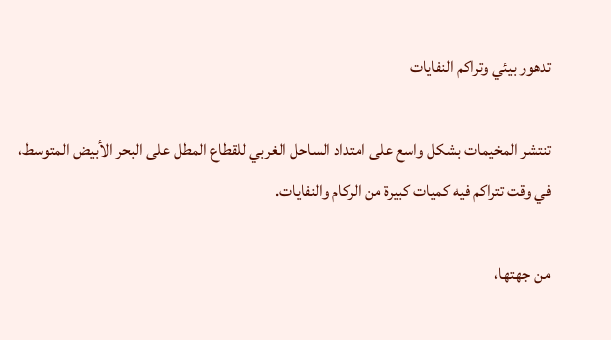تدهور بيئي وتراكم النفايات

تنتشر المخيمات بشكل واسع على امتداد الساحل الغربي للقطاع المطل على البحر الأبيض المتوسط، في وقت تتراكم فيه كميات كبيرة من الركام والنفايات.

من جهتها،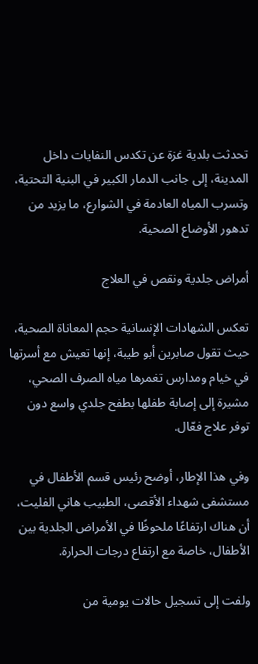تحدثت بلدية غزة عن تكدس النفايات داخل المدينة، إلى جانب الدمار الكبير في البنية التحتية، وتسرب المياه العادمة في الشوارع، ما يزيد من تدهور الأوضاع الصحية.

أمراض جلدية ونقص في العلاج

تعكس الشهادات الإنسانية حجم المعاناة الصحية، حيث تقول صابرين أبو طيبة، إنها تعيش مع أسرتها في خيام ومدارس تغمرها مياه الصرف الصحي، مشيرة إلى إصابة طفلها بطفح جلدي واسع دون توفر علاج فعّال.

وفي هذا الإطار، أوضح رئيس قسم الأطفال في مستشفى شهداء الأقصى، الطبيب هاني الفليت، أن هناك ارتفاعًا ملحوظًا في الأمراض الجلدية بين الأطفال، خاصة مع ارتفاع درجات الحرارة.

ولفت إلى تسجيل حالات يومية من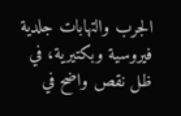الجرب والتهابات جلدية فيروسية وبكتيرية، في ظل نقص واضح في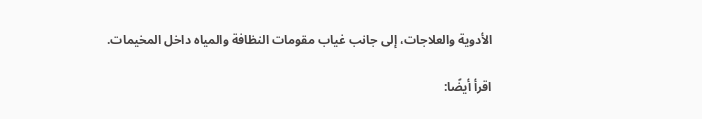الأدوية والعلاجات، إلى جانب غياب مقومات النظافة والمياه داخل المخيمات.

اقرأ أيضًا: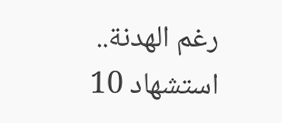رغم الهدنة.. استشهاد 10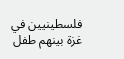فلسطينيين في غزة بينهم طفل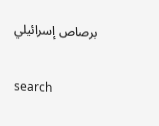برصاص إسرائيلي

search